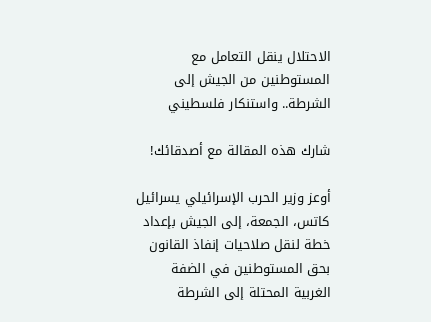الاحتلال ينقل التعامل مع المستوطنين من الجيش إلى الشرطة.. واستنكار فلسطيني

شارك هذه المقالة مع أصدقائك!

أوعز وزير الحرب الإسرائيلي يسرائيل كاتس، الجمعة، إلى الجيش بإعداد خطة لنقل صلاحيات إنفاذ القانون بحق المستوطنين في الضفة الغربية المحتلة إلى الشرطة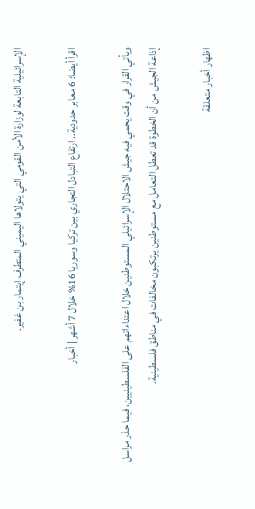الإسرائيلية التابعة لوزارة الأمن القومي التي يتولاها اليميني المتطرف إيتمار بن غفير.

اقرأ أيضا: 6 معابر حدودية.. ارتفاع التبادل التجاري بين تركيا وسوريا 16% خلال 7 أشهر | أخبار

ويأتي القرار في وقت يحمي فيه جيش الاحتلال الإسرائيلي المستوطنين خلال اعتداءاتهم على الفلسطينيين، فيما حذر مراسل إذاعة الجيش من أن الخطوة قد تعطل التعامل مع مستوطنين يرتكبون مخالفات في مناطق فلسطينية.

اظهار أخبار متعلقة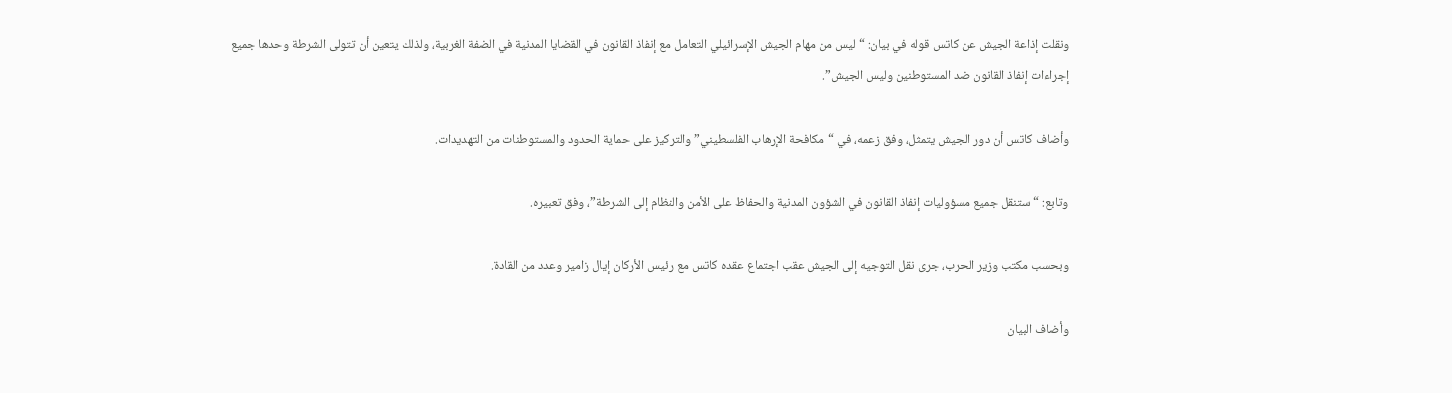ونقلت إذاعة الجيش عن كاتس قوله في بيان: “ليس من مهام الجيش الإسرائيلي التعامل مع إنفاذ القانون في القضايا المدنية في الضفة الغربية، ولذلك يتعين أن تتولى الشرطة وحدها جميع إجراءات إنفاذ القانون ضد المستوطنين وليس الجيش”.

وأضاف كاتس أن دور الجيش يتمثل، وفق زعمه، في “مكافحة الإرهاب الفلسطيني” والتركيز على حماية الحدود والمستوطنات من التهديدات.

وتابع: “ستنقل جميع مسؤوليات إنفاذ القانون في الشؤون المدنية والحفاظ على الأمن والنظام إلى الشرطة”، وفق تعبيره.

وبحسب مكتب وزير الحرب، جرى نقل التوجيه إلى الجيش عقب اجتماع عقده كاتس مع رئيس الأركان إيال زامير وعدد من القادة.

وأضاف البيان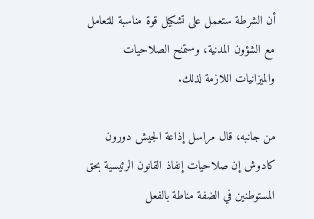أن الشرطة ستعمل على تشكيل قوة مناسبة للتعامل مع الشؤون المدنية، وستمنح الصلاحيات والميزانيات اللازمة لذلك.

من جانبه، قال مراسل إذاعة الجيش دورون كادوش إن صلاحيات إنفاذ القانون الرئيسية بحق المستوطنين في الضفة مناطة بالفعل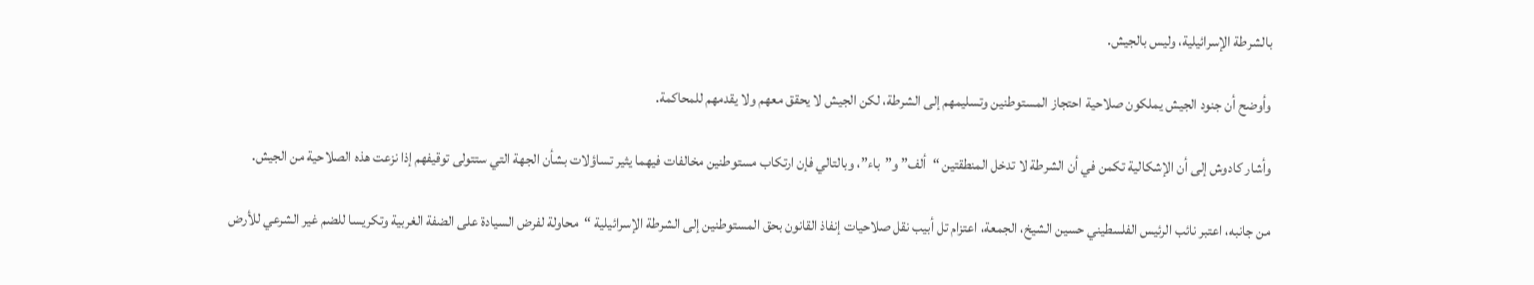بالشرطة الإسرائيلية، وليس بالجيش.

وأوضح أن جنود الجيش يملكون صلاحية احتجاز المستوطنين وتسليمهم إلى الشرطة، لكن الجيش لا يحقق معهم ولا يقدمهم للمحاكمة.

وأشار كادوش إلى أن الإشكالية تكمن في أن الشرطة لا تدخل المنطقتين “ألف” و”باء”، وبالتالي فإن ارتكاب مستوطنين مخالفات فيهما يثير تساؤلات بشأن الجهة التي ستتولى توقيفهم إذا نزعت هذه الصلاحية من الجيش.

من جانبه، اعتبر نائب الرئيس الفلسطيني حسين الشيخ، الجمعة، اعتزام تل أبيب نقل صلاحيات إنفاذ القانون بحق المستوطنين إلى الشرطة الإسرائيلية “محاولة لفرض السيادة على الضفة الغربية وتكريسا للضم غير الشرعي للأرض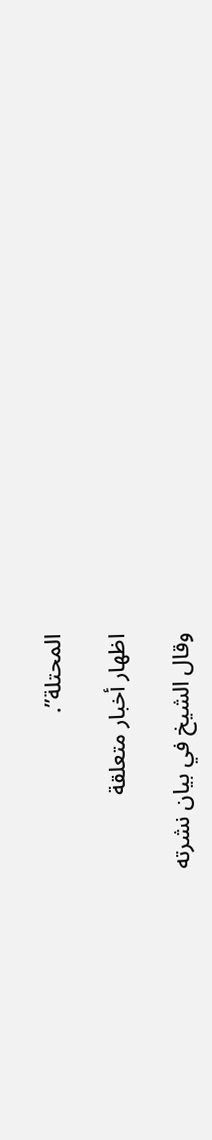المحتلة”.

اظهار أخبار متعلقة

وقال الشيخ في بيان نشرته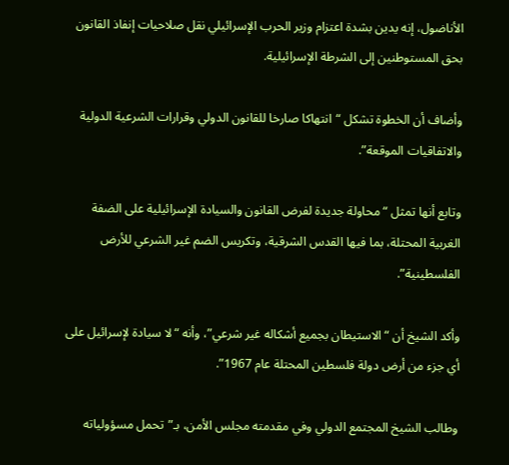الأناضول، إنه يدين بشدة اعتزام وزير الحرب الإسرائيلي نقل صلاحيات إنفاذ القانون بحق المستوطنين إلى الشرطة الإسرائيلية.

وأضاف أن الخطوة تشكل “انتهاكا صارخا للقانون الدولي وقرارات الشرعية الدولية والاتفاقيات الموقعة”.

وتابع أنها تمثل “محاولة جديدة لفرض القانون والسيادة الإسرائيلية على الضفة الغربية المحتلة، بما فيها القدس الشرقية، وتكريس الضم غير الشرعي للأرض الفلسطينية”.

وأكد الشيخ أن “الاستيطان بجميع أشكاله غير شرعي”، وأنه “لا سيادة لإسرائيل على أي جزء من أرض دولة فلسطين المحتلة عام 1967”.

وطالب الشيخ المجتمع الدولي وفي مقدمته مجلس الأمن، بـ”تحمل مسؤولياته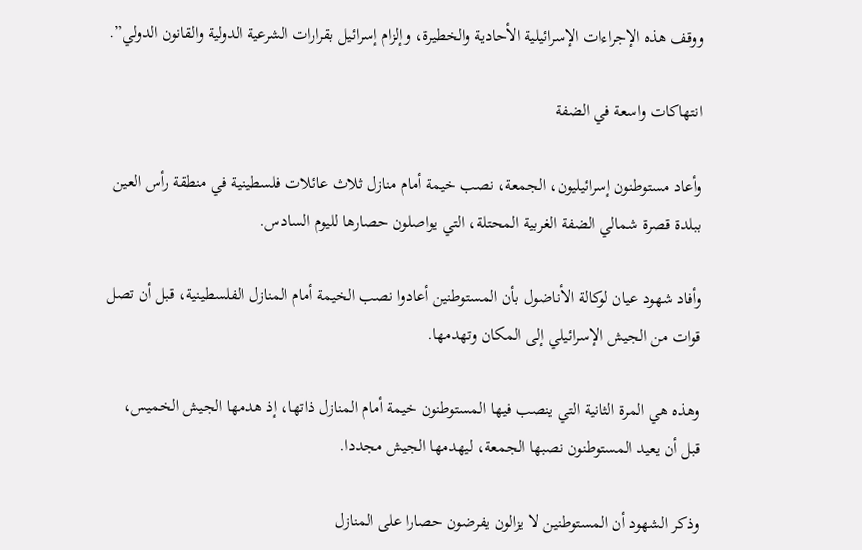ووقف هذه الإجراءات الإسرائيلية الأحادية والخطيرة، وإلزام إسرائيل بقرارات الشرعية الدولية والقانون الدولي”.

انتهاكات واسعة في الضفة

وأعاد مستوطنون إسرائيليون، الجمعة، نصب خيمة أمام منازل ثلاث عائلات فلسطينية في منطقة رأس العين ببلدة قصرة شمالي الضفة الغربية المحتلة، التي يواصلون حصارها لليوم السادس.

وأفاد شهود عيان لوكالة الأناضول بأن المستوطنين أعادوا نصب الخيمة أمام المنازل الفلسطينية، قبل أن تصل قوات من الجيش الإسرائيلي إلى المكان وتهدمها.

وهذه هي المرة الثانية التي ينصب فيها المستوطنون خيمة أمام المنازل ذاتها، إذ هدمها الجيش الخميس، قبل أن يعيد المستوطنون نصبها الجمعة، ليهدمها الجيش مجددا.

وذكر الشهود أن المستوطنين لا يزالون يفرضون حصارا على المنازل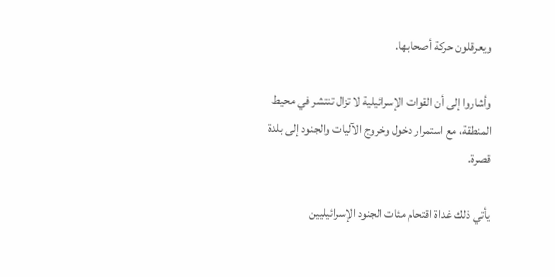ويعرقلون حركة أصحابها.

وأشاروا إلى أن القوات الإسرائيلية لا تزال تنتشر في محيط المنطقة، مع استمرار دخول وخروج الآليات والجنود إلى بلدة قصرة.

يأتي ذلك غداة اقتحام مئات الجنود الإسرائيليين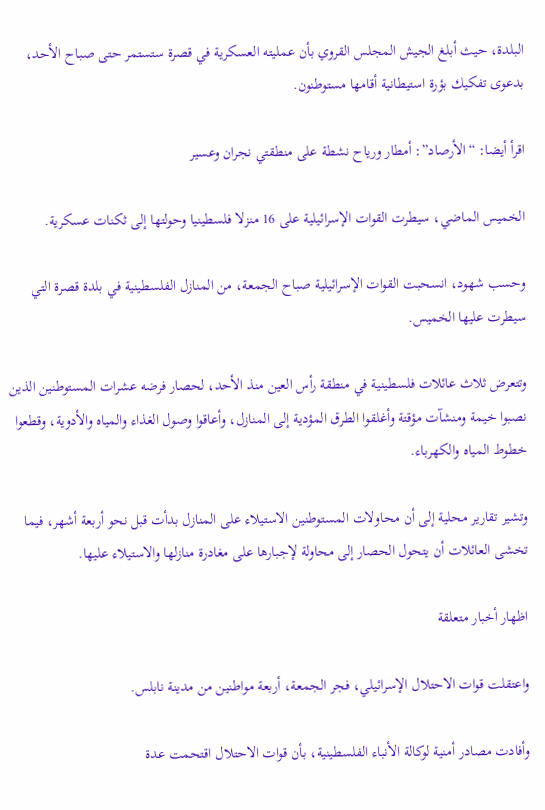البلدة، حيث أبلغ الجيش المجلس القروي بأن عمليته العسكرية في قصرة ستستمر حتى صباح الأحد، بدعوى تفكيك بؤرة استيطانية أقامها مستوطنون.

اقرأ أيضا: “الأرصاد”: أمطار ورياح نشطة على منطقتي نجران وعسير

الخميس الماضي، سيطرت القوات الإسرائيلية على 16 منزلا فلسطينيا وحولتها إلى ثكنات عسكرية.

وحسب شهود، انسحبت القوات الإسرائيلية صباح الجمعة، من المنازل الفلسطينية في بلدة قصرة التي سيطرت عليها الخميس.

وتتعرض ثلاث عائلات فلسطينية في منطقة رأس العين منذ الأحد، لحصار فرضه عشرات المستوطنين الذين نصبوا خيمة ومنشآت مؤقتة وأغلقوا الطرق المؤدية إلى المنازل، وأعاقوا وصول الغذاء والمياه والأدوية، وقطعوا خطوط المياه والكهرباء.

وتشير تقارير محلية إلى أن محاولات المستوطنين الاستيلاء على المنازل بدأت قبل نحو أربعة أشهر، فيما تخشى العائلات أن يتحول الحصار إلى محاولة لإجبارها على مغادرة منازلها والاستيلاء عليها.

اظهار أخبار متعلقة

واعتقلت قوات الاحتلال الإسرائيلي، فجر الجمعة، أربعة مواطنين من مدينة نابلس.

وأفادت مصادر أمنية لوكالة الأنباء الفلسطينية، بأن قوات الاحتلال اقتحمت عدة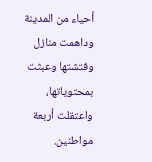أحياء من المدينة وداهمت منازل وفتشتها وعبثت بمحتوياتها، واعتقلت أربعة مواطنين.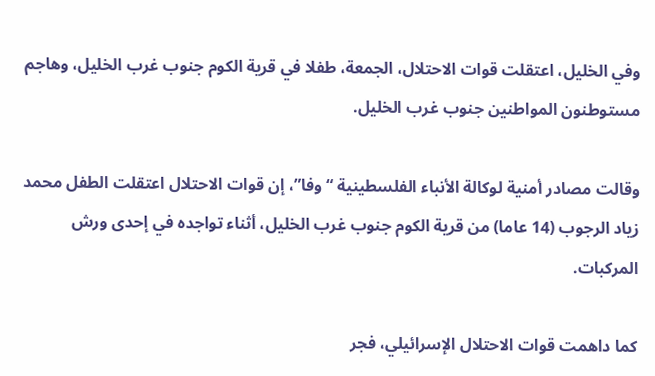وفي الخليل، اعتقلت قوات الاحتلال، الجمعة، طفلا في قرية الكوم جنوب غرب الخليل، وهاجم مستوطنون المواطنين جنوب غرب الخليل.

وقالت مصادر أمنية لوكالة الأنباء الفلسطينية “وفا”، إن قوات الاحتلال اعتقلت الطفل محمد زياد الرجوب (14 عاما) من قرية الكوم جنوب غرب الخليل، أثناء تواجده في إحدى ورش المركبات.

كما داهمت قوات الاحتلال الإسرائيلي، فجر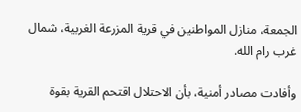الجمعة، منازل المواطنين في قرية المزرعة الغربية، شمال غرب رام الله.

وأفادت مصادر أمنية، بأن الاحتلال اقتحم القرية بقوة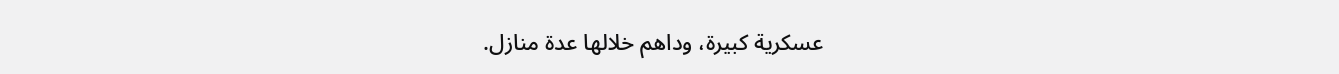عسكرية كبيرة، وداهم خلالها عدة منازل.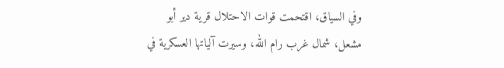وفي السياق، اقتحمت قوات الاحتلال قرية دير أبو مشعل، شمال غرب رام الله، وسيرت آلياتها العسكرية في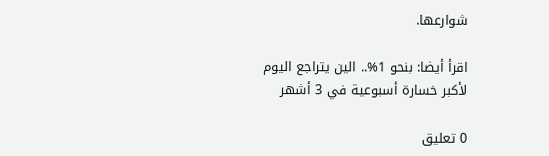شوارعها.

اقرأ أيضا: بنحو 1%.. الين يتراجع اليوم لأكبر خسارة أسبوعية في 3 أشهر

0 تعليق